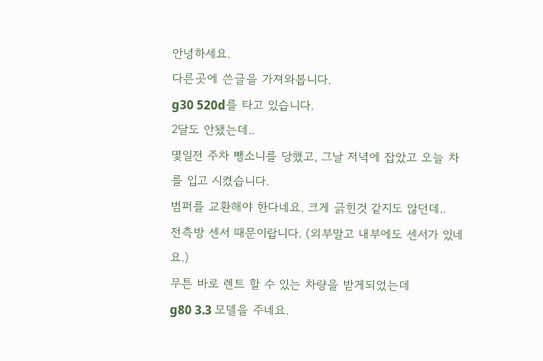안녕하세요.
다른곳에 쓴글을 가져와봅니다.
g30 520d를 타고 있습니다.
2달도 안됐는데..
몇일전 주차 뺑소니를 당했고, 그날 저녁에 잡았고 오늘 차를 입고 시켰습니다.
범퍼를 교환해야 한다네요. 크게 긁힌것 같지도 않던데..
전측방 센서 때문이랍니다. (외부말고 내부에도 센서가 있네요.)
무튼 바로 렌트 할 수 있는 차량을 받게되었는데
g80 3.3 모델을 주네요.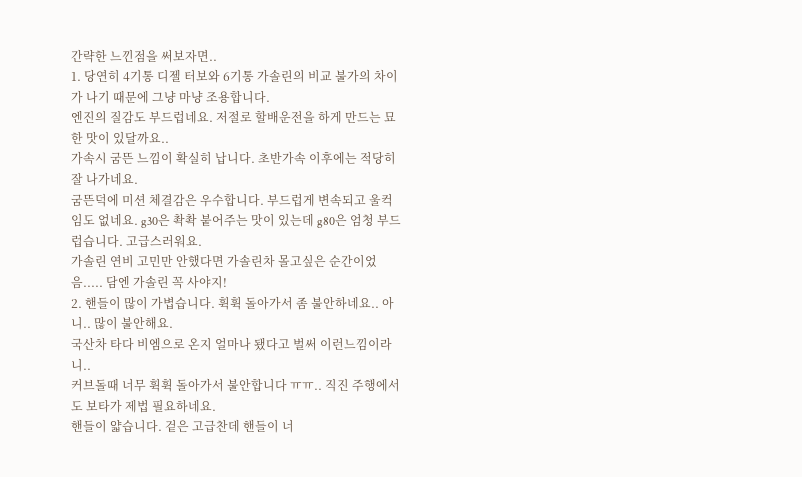간략한 느낀점을 써보자면..
1. 당연히 4기통 디젤 터보와 6기통 가솔린의 비교 불가의 차이가 나기 때문에 그냥 마냥 조용합니다.
엔진의 질감도 부드럽네요. 저절로 할배운전을 하게 만드는 묘한 맛이 있달까요..
가속시 굼뜬 느낌이 확실히 납니다. 초반가속 이후에는 적당히 잘 나가네요.
굼뜬덕에 미션 체결감은 우수합니다. 부드럽게 변속되고 울컥임도 없네요. g30은 촥촥 붙어주는 맛이 있는데 g80은 엄청 부드럽습니다. 고급스러워요.
가솔린 연비 고민만 안했다면 가솔린차 몰고싶은 순간이었음..... 담엔 가솔린 꼭 사야지!
2. 핸들이 많이 가볍습니다. 휙휙 돌아가서 좀 불안하네요.. 아니.. 많이 불안해요.
국산차 타다 비엠으로 온지 얼마나 됐다고 벌써 이런느낌이라니..
커브돌때 너무 휙휙 돌아가서 불안합니다 ㅠㅠ.. 직진 주행에서도 보타가 제법 필요하네요.
핸들이 얇습니다. 겉은 고급찬데 핸들이 너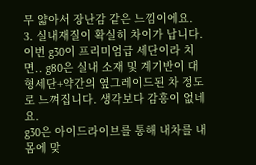무 얇아서 장난감 같은 느낌이에요.
3. 실내재질이 확실히 차이가 납니다. 이번 g30이 프리미엄급 세단이라 치면.. g80은 실내 소재 및 계기반이 대형세단+약간의 옆그레이드된 차 정도로 느껴집니다. 생각보다 감흥이 없네요.
g30은 아이드라이브를 통해 내차를 내몸에 맞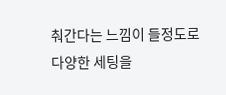춰간다는 느낌이 들정도로 다양한 세팅을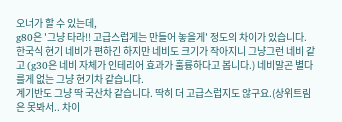오너가 할 수 있는데,
g80은 '그냥 타라!! 고급스럽게는 만들어 놓을게' 정도의 차이가 있습니다.
한국식 현기 네비가 편하긴 하지만 네비도 크기가 작아지니 그냥그런 네비 같고 (g30은 네비 자체가 인테리어 효과가 훌륭하다고 봅니다.) 네비말곤 별다를게 없는 그냥 현기차 같습니다.
계기반도 그냥 딱 국산차 같습니다. 딱히 더 고급스럽지도 않구요.(상위트림은 못봐서.. 차이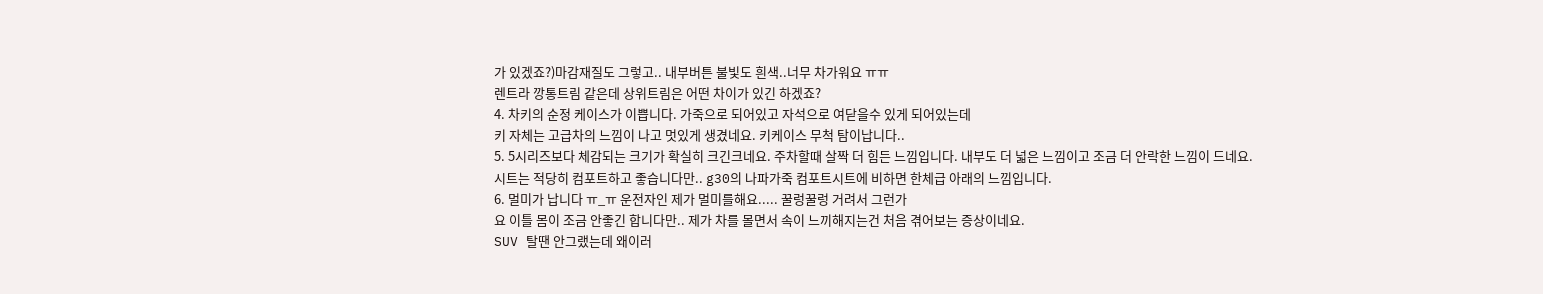가 있겠죠?)마감재질도 그렇고.. 내부버튼 불빛도 흰색..너무 차가워요 ㅠㅠ
렌트라 깡통트림 같은데 상위트림은 어떤 차이가 있긴 하겠죠?
4. 차키의 순정 케이스가 이쁩니다. 가죽으로 되어있고 자석으로 여닫을수 있게 되어있는데
키 자체는 고급차의 느낌이 나고 멋있게 생겼네요. 키케이스 무척 탐이납니다..
5. 5시리즈보다 체감되는 크기가 확실히 크긴크네요. 주차할때 살짝 더 힘든 느낌입니다. 내부도 더 넓은 느낌이고 조금 더 안락한 느낌이 드네요.
시트는 적당히 컴포트하고 좋습니다만.. g30의 나파가죽 컴포트시트에 비하면 한체급 아래의 느낌입니다.
6. 멀미가 납니다 ㅠ_ㅠ 운전자인 제가 멀미를해요..... 꿀렁꿀렁 거려서 그런가
요 이틀 몸이 조금 안좋긴 합니다만.. 제가 차를 몰면서 속이 느끼해지는건 처음 겪어보는 증상이네요.
SUV 탈땐 안그랬는데 왜이러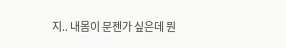지.. 내몸이 문젠가 싶은데 뭔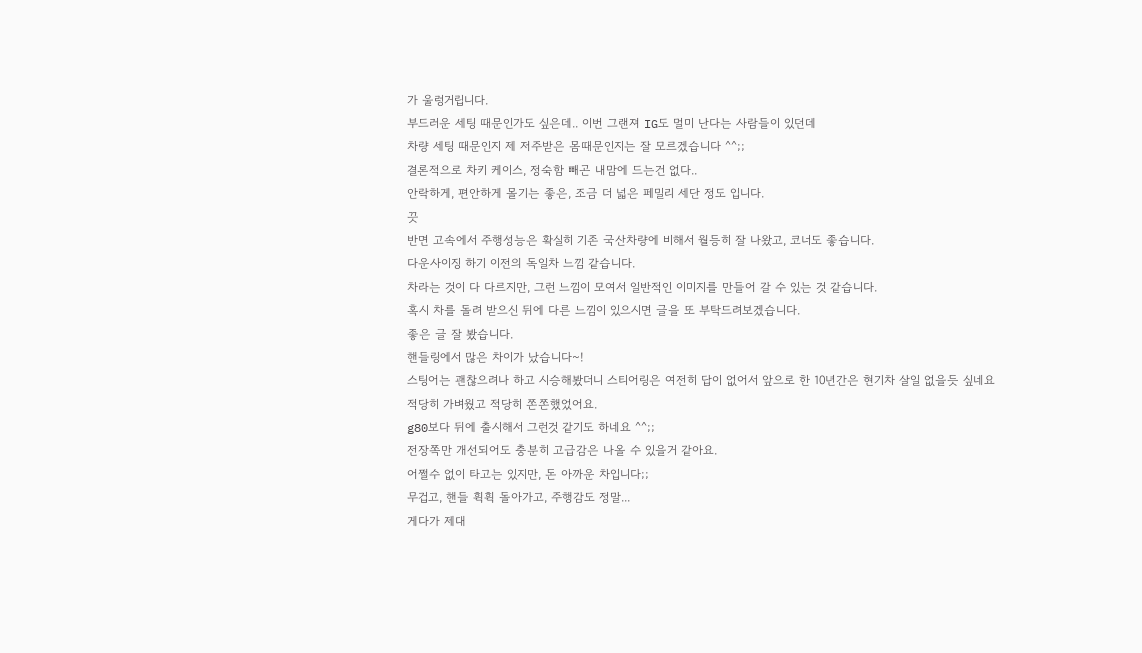가 울렁거립니다.
부드러운 세팅 때문인가도 싶은데.. 이번 그랜져 IG도 멀미 난다는 사람들이 있던데
차량 세팅 때문인지 제 저주받은 몸때문인지는 잘 모르겠습니다 ^^;;
결론적으로 차키 케이스, 정숙함 빼곤 내맘에 드는건 없다..
안락하게, 편안하게 몰기는 좋은, 조금 더 넓은 페밀리 세단 정도 입니다.
끗
반면 고속에서 주행성능은 확실히 기존 국산차량에 비해서 월등히 잘 나왔고, 코너도 좋습니다.
다운사이징 하기 이전의 독일차 느낌 같습니다.
차라는 것이 다 다르지만, 그런 느낌이 모여서 일반적인 이미지를 만들어 갈 수 있는 것 같습니다.
혹시 차를 돌려 받으신 뒤에 다른 느낌이 있으시면 글을 또 부탁드려보겠습니다.
좋은 글 잘 봤습니다.
핸들링에서 많은 차이가 났습니다~!
스팅어는 괜찮으려나 하고 시승해봤더니 스티어링은 여전히 답이 없어서 앞으로 한 10년간은 현기차 살일 없을듯 싶네요
적당히 가벼웠고 적당히 쫀쫀했었어요.
g80보다 뒤에 출시해서 그런것 같기도 하네요 ^^;;
전장쪽만 개선되어도 충분히 고급감은 나올 수 있을거 같아요.
어쩔수 없이 타고는 있지만, 돈 아까운 차입니다;;
무겁고, 핸들 휙휙 돌아가고, 주행감도 정말...
게다가 제대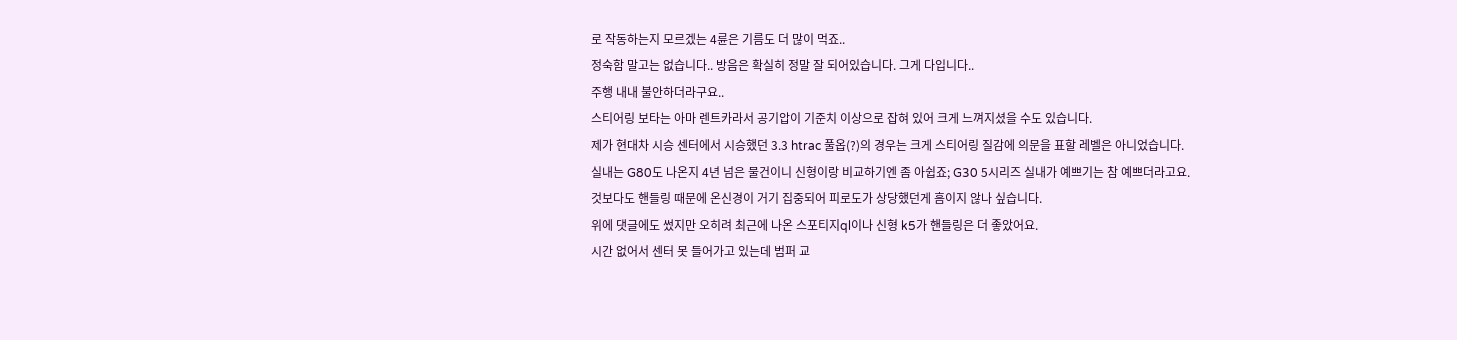로 작동하는지 모르겠는 4륜은 기름도 더 많이 먹죠..
정숙함 말고는 없습니다.. 방음은 확실히 정말 잘 되어있습니다. 그게 다입니다..
주행 내내 불안하더라구요..
스티어링 보타는 아마 렌트카라서 공기압이 기준치 이상으로 잡혀 있어 크게 느껴지셨을 수도 있습니다.
제가 현대차 시승 센터에서 시승했던 3.3 htrac 풀옵(?)의 경우는 크게 스티어링 질감에 의문을 표할 레벨은 아니었습니다.
실내는 G80도 나온지 4년 넘은 물건이니 신형이랑 비교하기엔 좀 아쉽죠; G30 5시리즈 실내가 예쁘기는 참 예쁘더라고요.
것보다도 핸들링 때문에 온신경이 거기 집중되어 피로도가 상당했던게 흠이지 않나 싶습니다.
위에 댓글에도 썼지만 오히려 최근에 나온 스포티지ql이나 신형 k5가 핸들링은 더 좋았어요.
시간 없어서 센터 못 들어가고 있는데 범퍼 교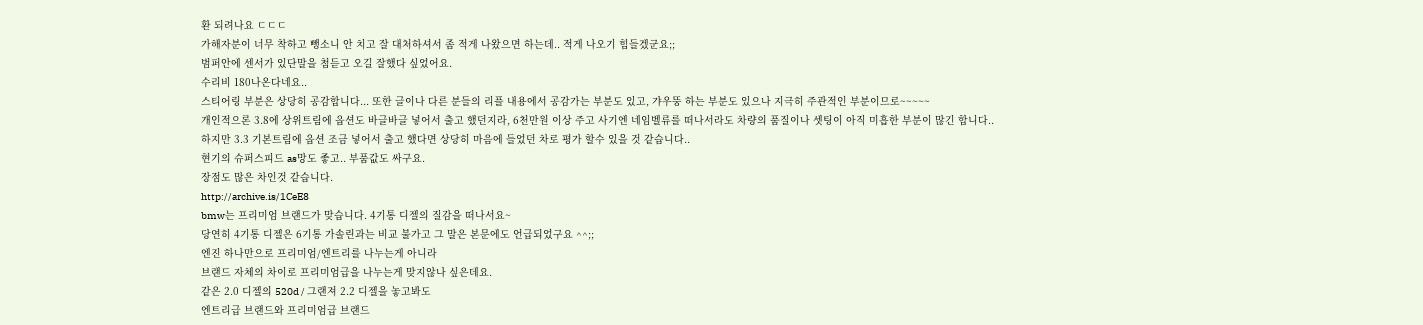환 되려나요 ㄷㄷㄷ
가해자분이 너무 착하고 뺑소니 안 치고 잘 대처하셔서 좀 적게 나왔으면 하는데.. 적게 나오기 힘들겠군요;;
범퍼안에 센서가 있단말을 첨듣고 오길 잘했다 싶었어요.
수리비 180나온다네요..
스티어링 부분은 상당히 공감합니다... 또한 글이나 다른 분들의 리플 내용에서 공감가는 부분도 있고, 갸우뚱 하는 부분도 있으나 지극히 주관적인 부분이므로~~~~~
개인적으론 3.8에 상위트림에 옵션도 바글바글 넣어서 출고 했던지라, 6천만원 이상 주고 사기엔 네임벨류를 떠나서라도 차량의 품질이나 셋팅이 아직 미흡한 부분이 많긴 합니다..
하지만 3.3 기본트림에 옵션 조금 넣어서 출고 했다면 상당히 마음에 들었던 차로 평가 할수 있을 것 같습니다..
현기의 슈퍼스피드 as망도 좋고.. 부품값도 싸구요.
장점도 많은 차인것 같습니다.
http://archive.is/1CeE8
bmw는 프리미엄 브랜드가 맞습니다. 4기통 디젤의 질감을 떠나서요~
당연히 4기통 디젤은 6기통 가솔린과는 비교 불가고 그 말은 본문에도 언급되었구요 ^^;;
엔진 하나만으로 프리미엄/엔트리를 나누는게 아니라
브랜드 자체의 차이로 프리미엄급을 나누는게 맞지않나 싶은데요.
같은 2.0 디젤의 520d / 그랜져 2.2 디젤을 놓고봐도
엔트리급 브랜드와 프리미엄급 브랜드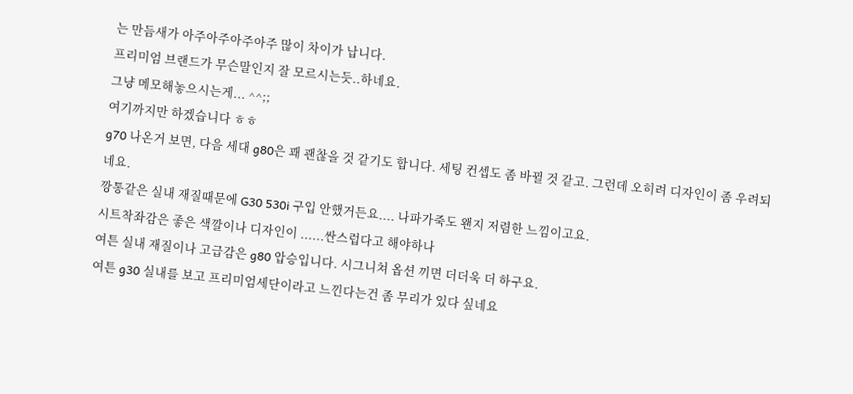는 만듬새가 아주아주아주아주 많이 차이가 납니다.
프리미엄 브랜드가 무슨말인지 잘 모르시는듯..하네요.
그냥 메모해놓으시는게... ^^;;
여기까지만 하겠습니다 ㅎㅎ
g70 나온거 보면, 다음 세대 g80은 꽤 괜찮을 것 같기도 합니다. 세팅 컨셉도 좀 바뀔 것 같고. 그런데 오히려 디자인이 좀 우려되네요.
깡통같은 실내 재질때문에 G30 530i 구입 안했거든요.... 나파가죽도 왠지 저렴한 느낌이고요.
시트착좌감은 좋은 색깔이나 디자인이 ......싼스럽다고 해야하나
여튼 실내 재질이나 고급감은 g80 압승입니다. 시그니쳐 옵션 끼면 더더욱 더 하구요.
여튼 g30 실내를 보고 프리미엄세단이라고 느낀다는건 좀 무리가 있다 싶네요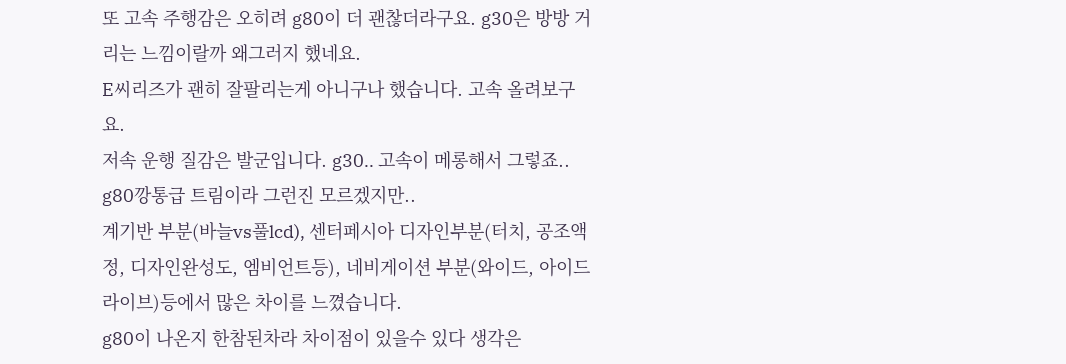또 고속 주행감은 오히려 g80이 더 괜찮더라구요. g30은 방방 거리는 느낌이랄까 왜그러지 했네요.
E씨리즈가 괜히 잘팔리는게 아니구나 했습니다. 고속 올려보구요.
저속 운행 질감은 발군입니다. g30.. 고속이 메롱해서 그렇죠..
g80깡통급 트림이라 그런진 모르겠지만..
계기반 부분(바늘vs풀lcd), 센터페시아 디자인부분(터치, 공조액정, 디자인완성도, 엠비언트등), 네비게이션 부분(와이드, 아이드라이브)등에서 많은 차이를 느꼈습니다.
g80이 나온지 한참된차라 차이점이 있을수 있다 생각은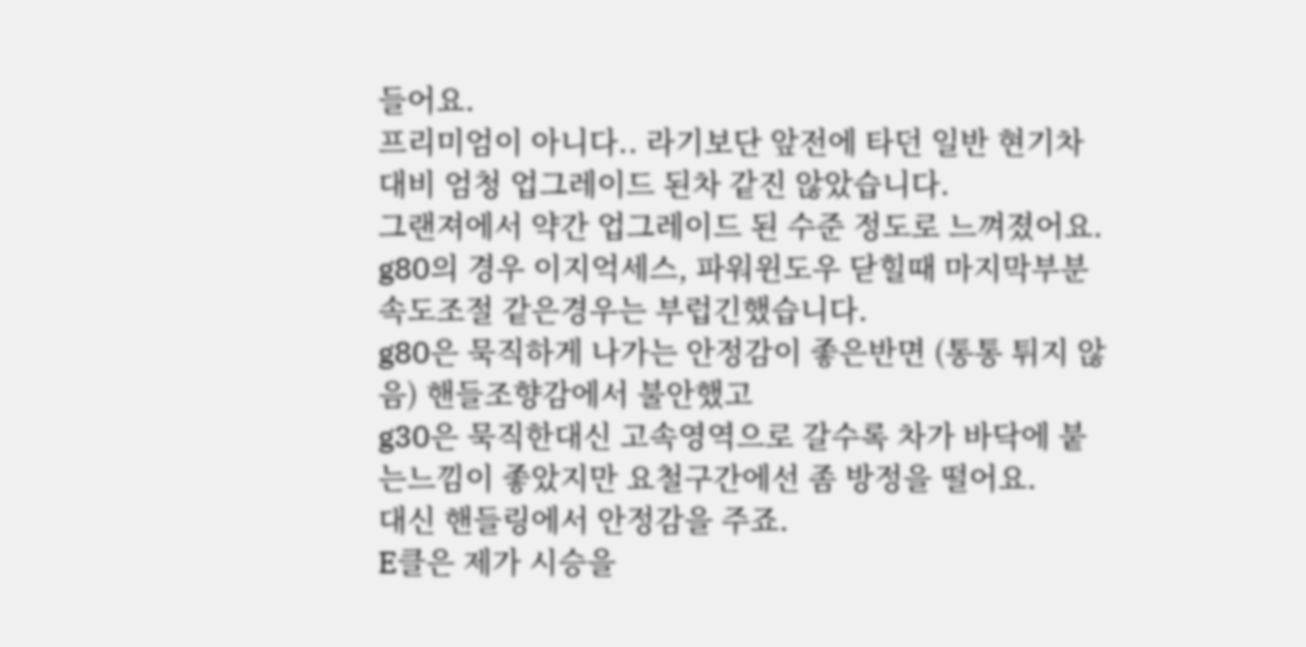들어요.
프리미엄이 아니다.. 라기보단 앞전에 타던 일반 현기차 대비 엄청 업그레이드 된차 같진 않았습니다.
그랜져에서 약간 업그레이드 된 수준 정도로 느껴졌어요.
g80의 경우 이지억세스, 파워윈도우 닫힐때 마지막부분 속도조절 같은경우는 부럽긴했습니다.
g80은 묵직하게 나가는 안정감이 좋은반면 (통통 튀지 않음) 핸들조향감에서 불안했고
g30은 묵직한대신 고속영역으로 갈수록 차가 바닥에 붙는느낌이 좋았지만 요철구간에선 좀 방정을 떨어요.
대신 핸들링에서 안정감을 주죠.
E클은 제가 시승을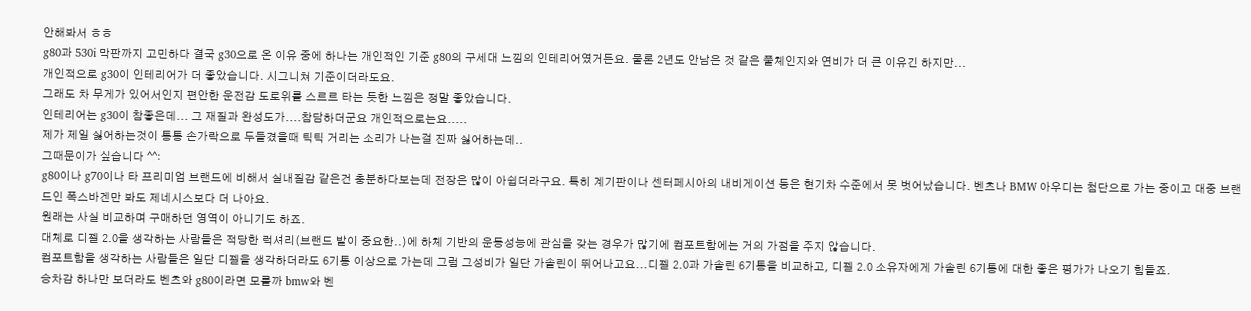안해봐서 ㅎㅎ
g80과 530i 막판까지 고민하다 결국 g30으로 온 이유 중에 하나는 개인적인 기준 g80의 구세대 느낌의 인테리어였거든요. 물론 2년도 안남은 것 같은 풀체인지와 연비가 더 큰 이유긴 하지만...
개인적으로 g30이 인테리어가 더 좋았습니다. 시그니쳐 기준이더라도요.
그래도 차 무게가 있어서인지 편안한 운전감 도로위를 스르르 타는 듯한 느낌은 정말 좋았습니다.
인테리어는 g30이 참좋은데... 그 재질과 완성도가....참담하더군요 개인적으로는요.....
제가 제일 싫어하는것이 통통 손가락으로 두들겼을때 틱틱 거리는 소리가 나는걸 진짜 싫어하는데..
그때문이가 싶습니다 ^^:
g80이나 g70이나 타 프리미엄 브랜드에 비해서 실내질감 같은건 충분하다보는데 전장은 많이 아쉽더라구요. 특히 계기판이나 센터페시아의 내비게이션 등은 현기차 수준에서 못 벗어났습니다. 벤츠나 BMW 아우디는 첨단으로 가는 중이고 대중 브랜드인 폭스바겐만 봐도 제네시스보다 더 나아요.
원래는 사실 비교하며 구매하던 영역이 아니기도 하죠.
대체로 디젤 2.0을 생각하는 사람들은 적당한 럭셔리(브랜드 발이 중요한..)에 하체 기반의 운동성능에 관심을 갖는 경우가 많기에 컴포트함에는 거의 가점을 주지 않습니다.
컴포트함을 생각하는 사람들은 일단 디젤을 생각하더라도 6기통 이상으로 가는데 그럼 그성비가 일단 가솔린이 뛰어나고요...디젤 2.0과 가솔린 6기통을 비교하고, 디젤 2.0 소유자에게 가솔린 6기통에 대한 좋은 평가가 나오기 힘들죠.
승차감 하나만 보더라도 벤츠와 g80이라면 모를까 bmw와 벤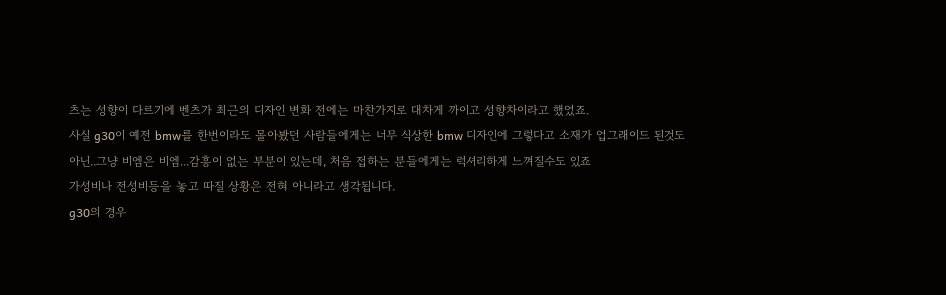츠는 성향이 다르기에 벤츠가 최근의 디자인 변화 전에는 마찬가지로 대차게 까이고 성향차이라고 했었죠.
사실 g30이 예전 bmw를 한번이라도 몰아봤던 사람들에게는 너무 식상한 bmw 디자인에 그렇다고 소재가 업그래이드 된것도 아닌..그냥 비엠은 비엠...감흥이 없는 부분이 있는데, 처음 접하는 분들에게는 럭셔리하게 느껴질수도 있죠
가성비나 전성비등을 놓고 따질 상황은 전혀 아니라고 생각됩니다.
g30의 경우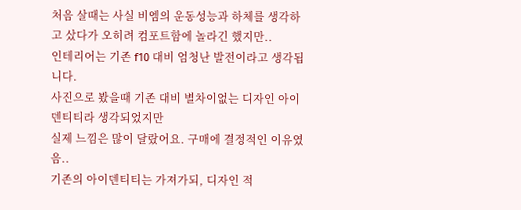처음 살때는 사실 비엠의 운동성능과 하체를 생각하고 샀다가 오히려 컴포트함에 놀라긴 했지만..
인테리어는 기존 f10 대비 엄청난 발전이라고 생각됩니다.
사진으로 봤을때 기존 대비 별차이없는 디자인 아이덴티티라 생각되었지만
실제 느낌은 많이 달랐어요. 구매에 결정적인 이유였음..
기존의 아이덴티티는 가져가되, 디자인 적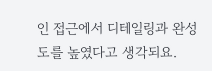인 접근에서 디테일링과 완성도를 높였다고 생각되요.